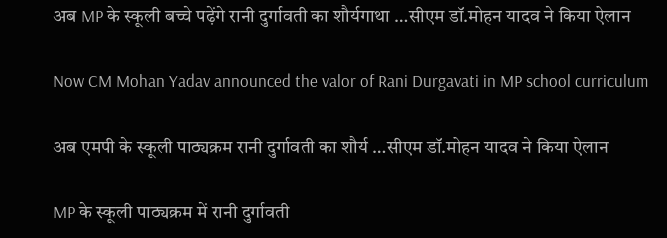अब MP के स्कूली बच्चे पढ़ेंगे रानी दुर्गावती का शौर्यगाथा …सीएम डॉ.मोहन यादव ने किया ऐलान

Now CM Mohan Yadav announced the valor of Rani Durgavati in MP school curriculum

अब एमपी के स्कूली पाठ्यक्रम रानी दुर्गावती का शौर्य …सीएम डॉ.मोहन यादव ने किया ऐलान

MP के स्कूली पाठ्यक्रम में रानी दुर्गावती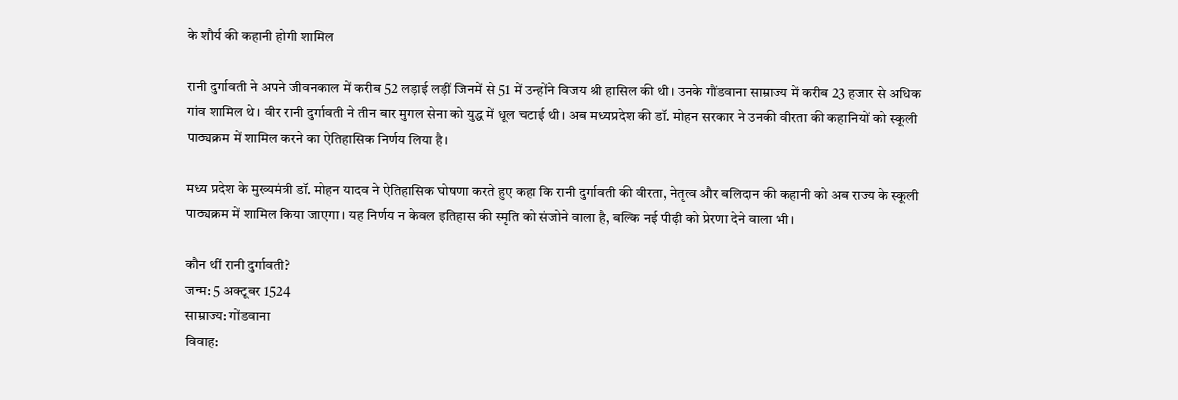के शौर्य की कहानी होगी शामिल

रानी दुर्गावती ने अपने जीवनकाल में करीब 52 लड़ाई लड़ीं जिनमें से 51 में उन्होंने विजय श्री हासिल की थी। उनके गौंडवाना साम्राज्य में करीब 23 हजार से अधिक गांव शामिल थे। वीर रानी दुर्गावती ने तीन बार मुगल सेना को युद्ध में धूल चटाई थी। अब मध्यप्रदेश की डॉ. मोहन सरकार ने उनकी वीरता की कहानियों को स्कूली पाठ्यक्रम में शामिल करने का ऐतिहासिक निर्णय लिया है।

मध्य प्रदेश के मुख्यमंत्री डॉ. मोहन यादव ने ऐतिहासिक घोषणा करते हुए कहा कि रानी दुर्गावती की वीरता, नेतृत्व और बलिदान की कहानी को अब राज्य के स्कूली पाठ्यक्रम में शामिल किया जाएगा। यह निर्णय न केवल इतिहास की स्मृति को संजोने वाला है, बल्कि नई पीढ़ी को प्रेरणा देने वाला भी।

कौन थीं रानी दुर्गावती?
जन्म: 5 अक्टूबर 1524
साम्राज्य: गोंडवाना
विवाह: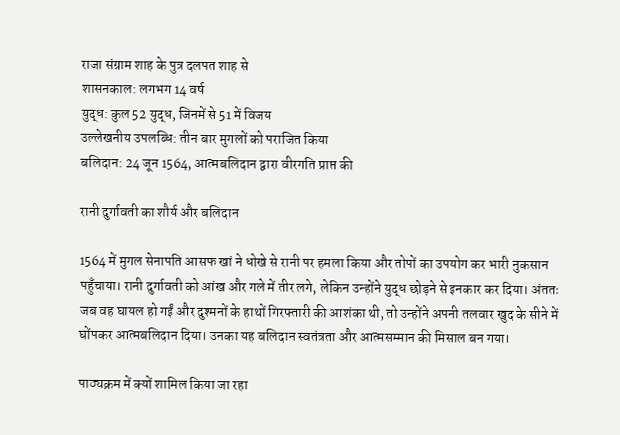राजा संग्राम शाह के पुत्र दलपत शाह से
शासनकाल: लगभग 14 वर्ष
युद्ध: कुल 52 युद्ध, जिनमें से 51 में विजय
उल्लेखनीय उपलब्धि: तीन बार मुगलों को पराजित किया
बलिदान: 24 जून 1564, आत्मबलिदान द्वारा वीरगति प्राप्त की

रानी दुर्गावती का शौर्य और बलिदान

1564 में मुगल सेनापति आसफ खां ने धोखे से रानी पर हमला किया और तोपों का उपयोग कर भारी नुकसान पहुँचाया। रानी दुर्गावती को आंख और गले में तीर लगे, लेकिन उन्होंने युद्ध छोड़ने से इनकार कर दिया। अंततः जब वह घायल हो गईं और दुश्मनों के हाथों गिरफ्तारी की आशंका थी, तो उन्होंने अपनी तलवार खुद के सीने में घोंपकर आत्मबलिदान दिया। उनका यह बलिदान स्वतंत्रता और आत्मसम्मान की मिसाल बन गया।

पाठ्यक्रम में क्यों शामिल किया जा रहा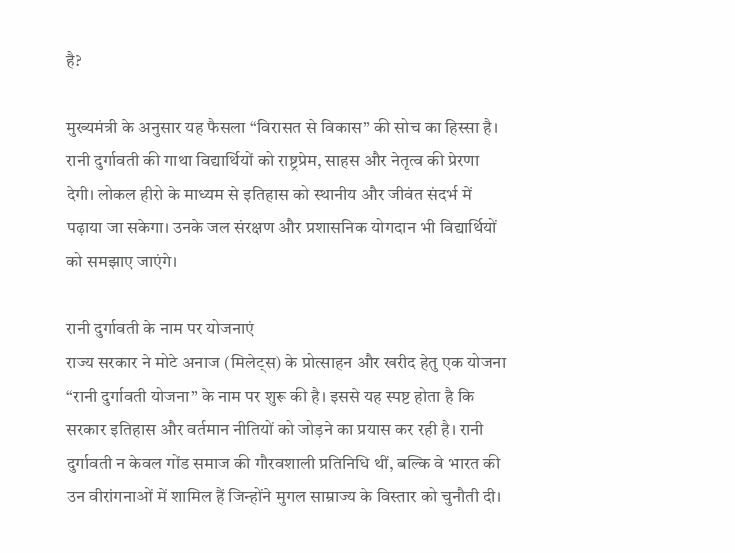है?

मुख्यमंत्री के अनुसार यह फैसला “विरासत से विकास” की सोच का हिस्सा है। रानी दुर्गावती की गाथा विद्यार्थियों को राष्ट्रप्रेम, साहस और नेतृत्व की प्रेरणा देगी। लोकल हीरो के माध्यम से इतिहास को स्थानीय और जीवंत संदर्भ में पढ़ाया जा सकेगा। उनके जल संरक्षण और प्रशासनिक योगदान भी विद्यार्थियों को समझाए जाएंगे।

रानी दुर्गावती के नाम पर योजनाएं
राज्य सरकार ने मोटे अनाज (मिलेट्स) के प्रोत्साहन और खरीद हेतु एक योजना “रानी दुर्गावती योजना” के नाम पर शुरू की है। इससे यह स्पष्ट होता है कि सरकार इतिहास और वर्तमान नीतियों को जोड़ने का प्रयास कर रही है। रानी दुर्गावती न केवल गोंड समाज की गौरवशाली प्रतिनिधि थीं, बल्कि वे भारत की उन वीरांगनाओं में शामिल हैं जिन्होंने मुगल साम्राज्य के विस्तार को चुनौती दी।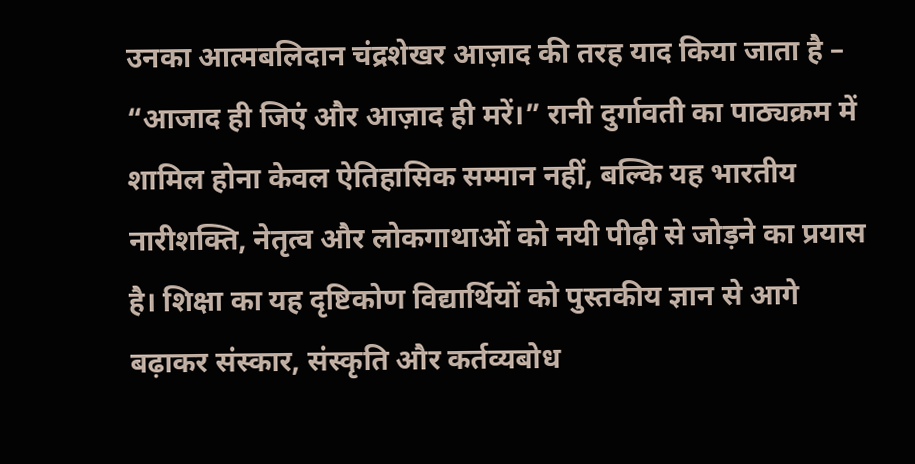उनका आत्मबलिदान चंद्रशेखर आज़ाद की तरह याद किया जाता है – “आजाद ही जिएं और आज़ाद ही मरें।” रानी दुर्गावती का पाठ्यक्रम में शामिल होना केवल ऐतिहासिक सम्मान नहीं, बल्कि यह भारतीय नारीशक्ति, नेतृत्व और लोकगाथाओं को नयी पीढ़ी से जोड़ने का प्रयास है। शिक्षा का यह दृष्टिकोण विद्यार्थियों को पुस्तकीय ज्ञान से आगे बढ़ाकर संस्कार, संस्कृति और कर्तव्यबोध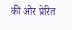की ओर प्रेरित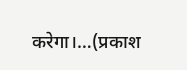करेगा।…(प्रकाश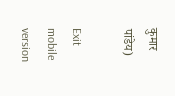कुमार पांडेय)

Exit mobile version